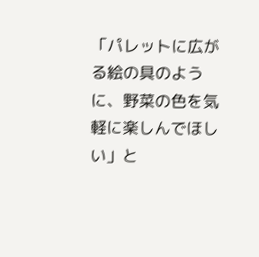「パレットに広がる絵の具のように、野菜の色を気軽に楽しんでほしい」と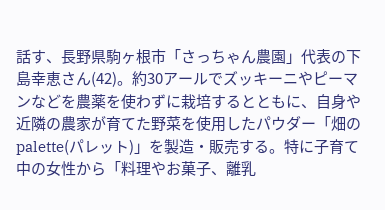話す、長野県駒ヶ根市「さっちゃん農園」代表の下島幸恵さん(42)。約30アールでズッキーニやピーマンなどを農薬を使わずに栽培するとともに、自身や近隣の農家が育てた野菜を使用したパウダー「畑のpalette(パレット)」を製造・販売する。特に子育て中の女性から「料理やお菓子、離乳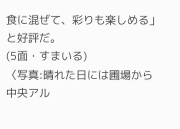食に混ぜて、彩りも楽しめる」と好評だ。
(5面・すまいる)
〈写真:晴れた日には圃場から中央アル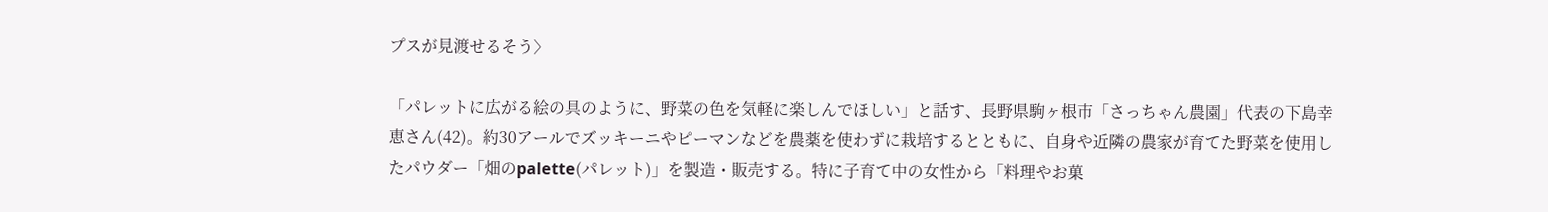プスが見渡せるそう〉

「パレットに広がる絵の具のように、野菜の色を気軽に楽しんでほしい」と話す、長野県駒ヶ根市「さっちゃん農園」代表の下島幸恵さん(42)。約30アールでズッキーニやピーマンなどを農薬を使わずに栽培するとともに、自身や近隣の農家が育てた野菜を使用したパウダー「畑のpalette(パレット)」を製造・販売する。特に子育て中の女性から「料理やお菓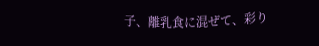子、離乳食に混ぜて、彩り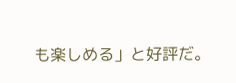も楽しめる」と好評だ。